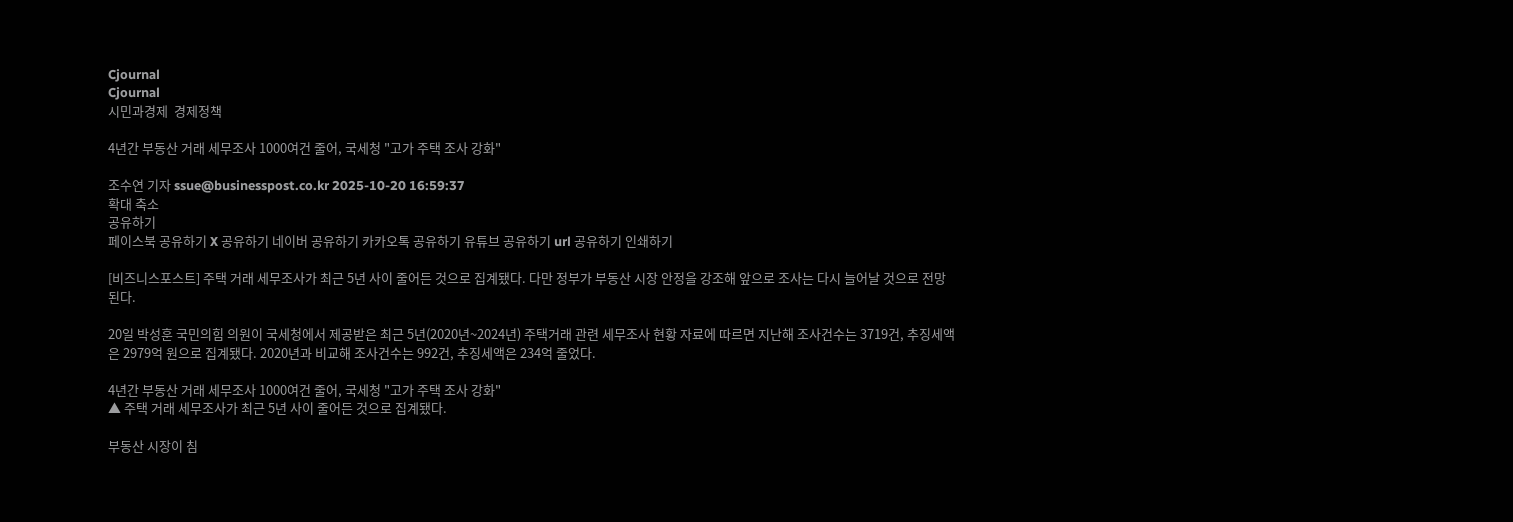Cjournal
Cjournal
시민과경제  경제정책

4년간 부동산 거래 세무조사 1000여건 줄어, 국세청 "고가 주택 조사 강화"

조수연 기자 ssue@businesspost.co.kr 2025-10-20 16:59:37
확대 축소
공유하기
페이스북 공유하기 X 공유하기 네이버 공유하기 카카오톡 공유하기 유튜브 공유하기 url 공유하기 인쇄하기

[비즈니스포스트] 주택 거래 세무조사가 최근 5년 사이 줄어든 것으로 집계됐다. 다만 정부가 부동산 시장 안정을 강조해 앞으로 조사는 다시 늘어날 것으로 전망된다.

20일 박성훈 국민의힘 의원이 국세청에서 제공받은 최근 5년(2020년~2024년) 주택거래 관련 세무조사 현황 자료에 따르면 지난해 조사건수는 3719건, 추징세액은 2979억 원으로 집계됐다. 2020년과 비교해 조사건수는 992건, 추징세액은 234억 줄었다.

4년간 부동산 거래 세무조사 1000여건 줄어, 국세청 "고가 주택 조사 강화"
▲ 주택 거래 세무조사가 최근 5년 사이 줄어든 것으로 집계됐다.

부동산 시장이 침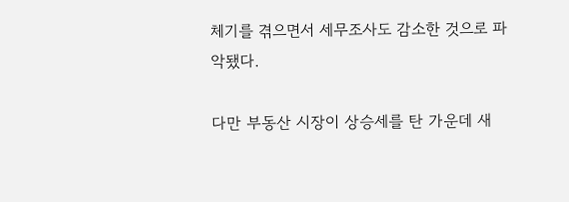체기를 겪으면서 세무조사도 감소한 것으로 파악됐다.

다만 부동산 시장이 상승세를 탄 가운데 새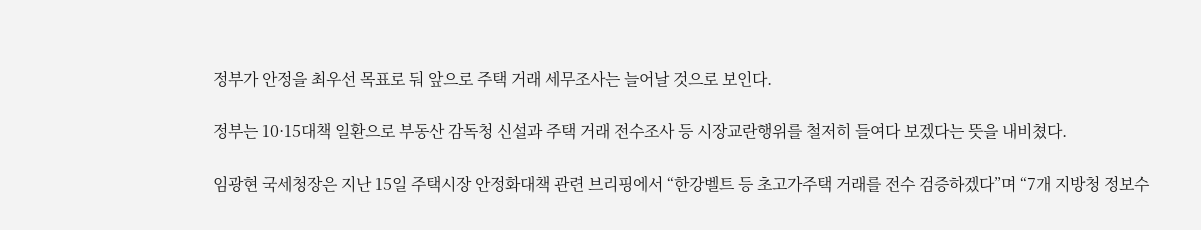정부가 안정을 최우선 목표로 둬 앞으로 주택 거래 세무조사는 늘어날 것으로 보인다.

정부는 10·15대책 일환으로 부동산 감독청 신설과 주택 거래 전수조사 등 시장교란행위를 철저히 들여다 보겠다는 뜻을 내비쳤다.

임광현 국세청장은 지난 15일 주택시장 안정화대책 관련 브리핑에서 “한강벨트 등 초고가주택 거래를 전수 검증하겠다”며 “7개 지방청 정보수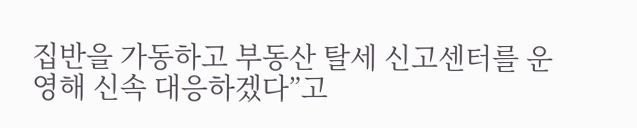집반을 가동하고 부동산 탈세 신고센터를 운영해 신속 대응하겠다”고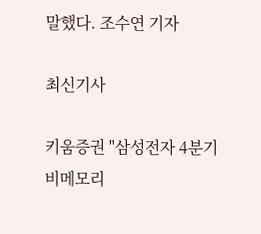말했다. 조수연 기자

최신기사

키움증권 "삼성전자 4분기 비메모리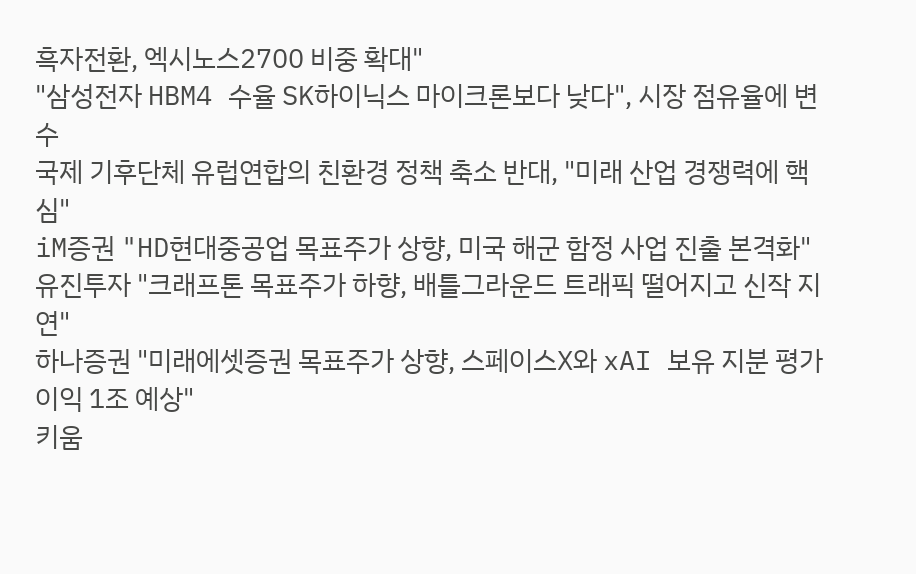흑자전환, 엑시노스2700 비중 확대"
"삼성전자 HBM4 수율 SK하이닉스 마이크론보다 낮다", 시장 점유율에 변수
국제 기후단체 유럽연합의 친환경 정책 축소 반대, "미래 산업 경쟁력에 핵심"
iM증권 "HD현대중공업 목표주가 상향, 미국 해군 함정 사업 진출 본격화"
유진투자 "크래프톤 목표주가 하향, 배틀그라운드 트래픽 떨어지고 신작 지연"
하나증권 "미래에셋증권 목표주가 상향, 스페이스X와 xAI 보유 지분 평가이익 1조 예상"
키움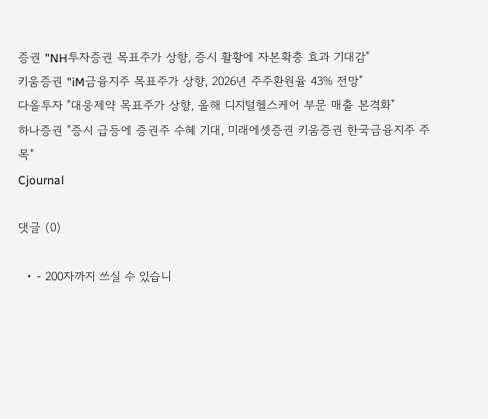증권 "NH투자증권 목표주가 상향, 증시 활황에 자본확충 효과 기대감"
키움증권 "iM금융지주 목표주가 상향, 2026년 주주환원율 43% 전망"
다올투자 "대웅제약 목표주가 상향, 올해 디지털헬스케어 부문 매출 본격화"
하나증권 "증시 급등에 증권주 수혜 기대, 미래에셋증권 키움증권 한국금융지주 주목"
Cjournal

댓글 (0)

  • - 200자까지 쓰실 수 있습니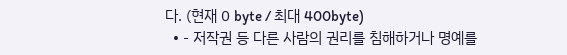다. (현재 0 byte / 최대 400byte)
  • - 저작권 등 다른 사람의 권리를 침해하거나 명예를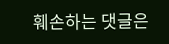훼손하는 댓글은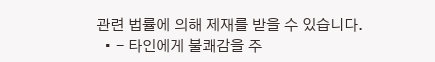관련 법률에 의해 제재를 받을 수 있습니다.
  • - 타인에게 불쾌감을 주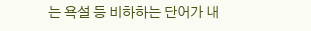는 욕설 등 비하하는 단어가 내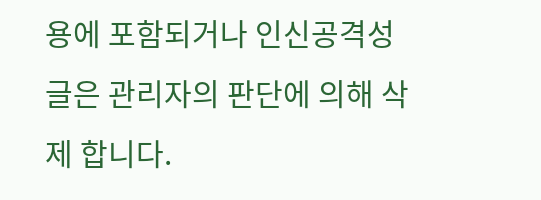용에 포함되거나 인신공격성 글은 관리자의 판단에 의해 삭제 합니다.